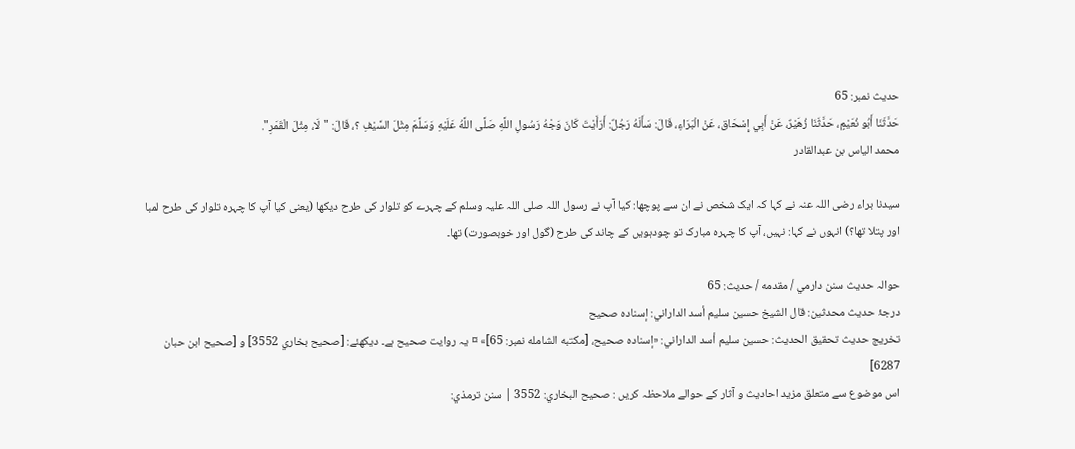حدیث نمبر: 65
حَدَّثَنَا أَبُو نُعَيْمٍ، حَدَّثَنَا زُهَيْرٌ، عَنْ أَبِي إِسْحَاق، عَنْ الْبَرَاءِ، قَالَ: سَأَلَهُ رَجُلٌ: أَرَأَيْتَ كَانَ وَجْهُ رَسُولِ اللَّهِ صَلَّى اللَّهُ عَلَيْهِ وَسَلَّمَ مِثْلَ السَّيْفِ ؟، قَالَ: "لَا، مِثْلَ الْقَمَرِ".
محمد الیاس بن عبدالقادر

سیدنا براء رضی اللہ عنہ نے کہا کہ ایک شخص نے ان سے پوچھا: کیا آپ نے رسول اللہ صلی اللہ علیہ وسلم کے چہرے کو تلوار کی طرح دیکھا (یعنی کیا آپ کا چہرہ تلوار کی طرح لمبا اور پتلا تھا؟) انہوں نے کہا: نہیں، آپ کا چہرہ مبارک تو چودہویں کے چاند کی طرح (گول اور خوبصورت) تھا۔

حوالہ حدیث سنن دارمي / مقدمه / حدیث: 65
درجۂ حدیث محدثین: قال الشيخ حسين سليم أسد الداراني: إسناده صحيح
تخریج حدیث تحقيق الحديث: حسين سليم أسد الداراني: «إسناده صحيح، [مكتبه الشامله نمبر: 65]» ¤ یہ روایت صحیح ہے۔ دیکھئے: [صحيح بخاري 3552] و [صحيح ابن حبان 6287]
اس موضوع سے متعلق مزید احادیث و آثار کے حوالے ملاحظہ کریں : صحيح البخاري: 3552 | سنن ترمذي: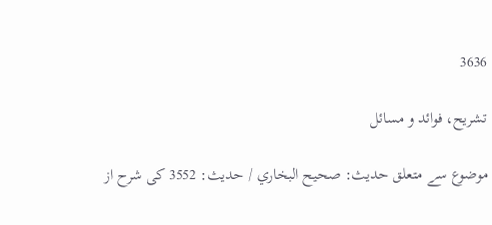3636

تشریح، فوائد و مسائل

موضوع سے متعلق حدیث: صحيح البخاري / حدیث: 3552 کی شرح از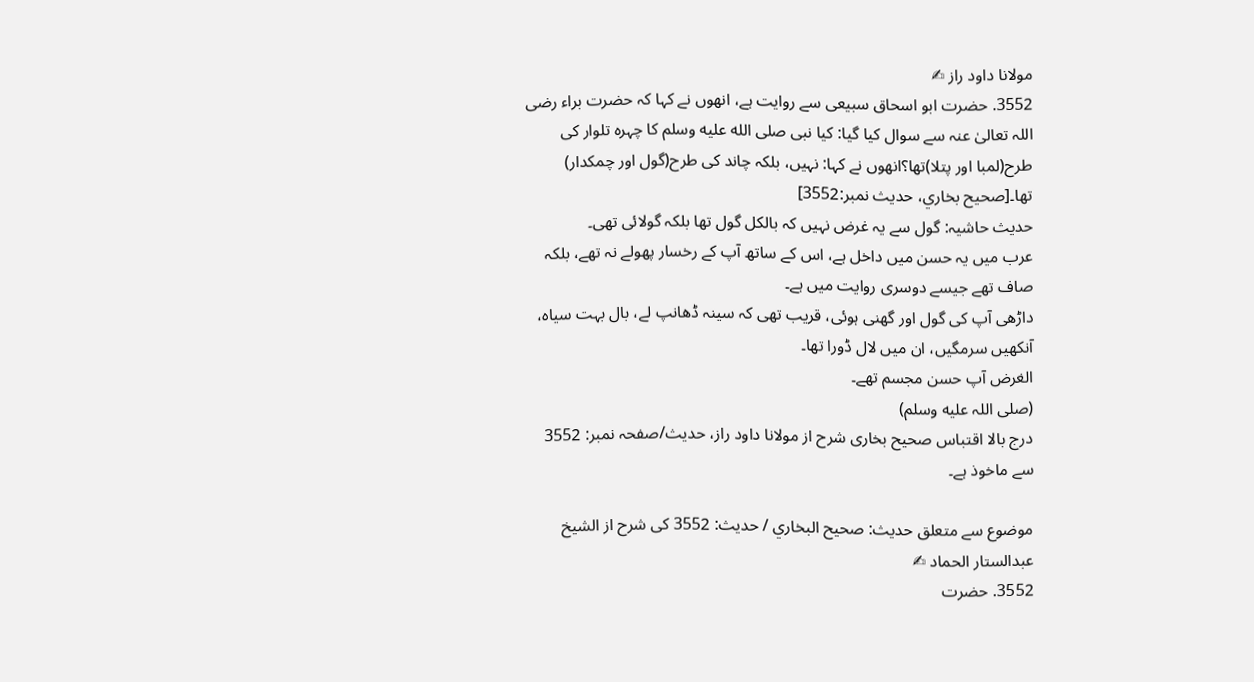مولانا داود راز ✍
3552. حضرت ابو اسحاق سبیعی سے روایت ہے، انھوں نے کہا کہ حضرت براء رضی اللہ تعالیٰ عنہ سے سوال کیا گیا: کیا نبی صلى الله عليه وسلم کا چہرہ تلوار کی طرح(لمبا اور پتلا)تھا؟انھوں نے کہا: نہیں، بلکہ چاند کی طرح(گول اور چمکدار) تھا۔[صحيح بخاري، حديث نمبر:3552]
حدیث حاشیہ: گول سے یہ غرض نہیں کہ بالکل گول تھا بلکہ گولائی تھی۔
عرب میں یہ حسن میں داخل ہے، اس کے ساتھ آپ کے رخسار پھولے نہ تھے، بلکہ صاف تھے جیسے دوسری روایت میں ہے۔
داڑھی آپ کی گول اور گھنی ہوئی، قریب تھی کہ سینہ ڈھانپ لے، بال بہت سیاہ، آنکھیں سرمگیں، ان میں لال ڈورا تھا۔
الغرض آپ حسن مجسم تھے۔
(صلی اللہ علیه وسلم)
درج بالا اقتباس صحیح بخاری شرح از مولانا داود راز، حدیث/صفحہ نمبر: 3552 سے ماخوذ ہے۔

موضوع سے متعلق حدیث: صحيح البخاري / حدیث: 3552 کی شرح از الشیخ عبدالستار الحماد ✍
3552. حضرت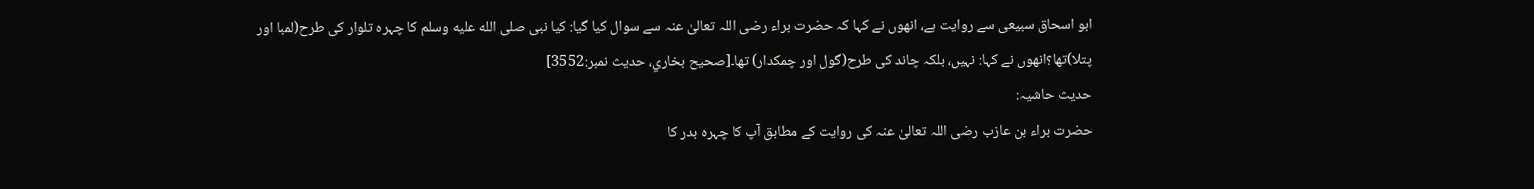ابو اسحاق سبیعی سے روایت ہے، انھوں نے کہا کہ حضرت براء رضی اللہ تعالیٰ عنہ سے سوال کیا گیا: کیا نبی صلى الله عليه وسلم کا چہرہ تلوار کی طرح(لمبا اور پتلا)تھا؟انھوں نے کہا: نہیں، بلکہ چاند کی طرح(گول اور چمکدار) تھا۔[صحيح بخاري، حديث نمبر:3552]
حدیث حاشیہ:
حضرت براء بن عازب رضی اللہ تعالیٰ عنہ کی روایت کے مطابق آپ کا چہرہ بدر کا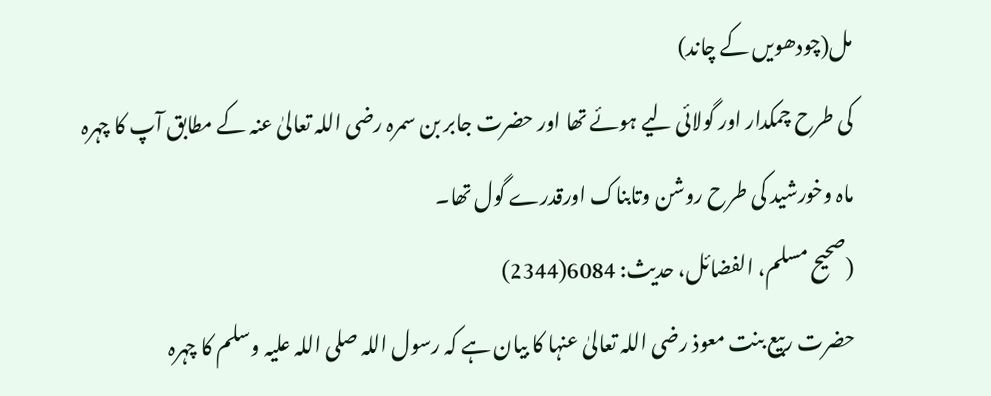مل(چودھویں کے چاند)
کی طرح چمکدار اور گولائی لیے ہوئے تھا اور حضرت جابر بن سمرہ رضی اللہ تعالیٰ عنہ کے مطابق آپ کا چہرہ ماہ وخورشید کی طرح روشن وتابناک اورقدرے گول تھا۔
(صحیح مسلم، الفضائل، حدیث: 6084(2344)
حضرت ربیع بنت معوذ رضی اللہ تعالیٰ عنہا کا بیان ہے کہ رسول اللہ صلی اللہ علیہ وسلم کا چہرہ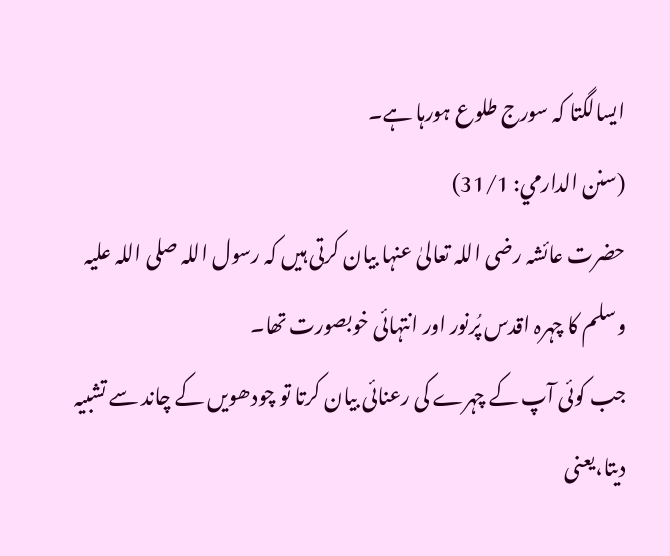ایسالگتا کہ سورج طلوع ہورہا ہے۔
(سنن الدارمي: 31/1)
حضرت عائشہ رضی اللہ تعالیٰ عنہا بیان کرتی ہیں کہ رسول اللہ صلی اللہ علیہ وسلم کا چہرہ اقدس پُرنور اور انتہائی خوبصورت تھا۔
جب کوئی آپ کے چہرے کی رعنائی بیان کرتا تو چودھویں کے چاند سے تشبیہ دیتا،یعنی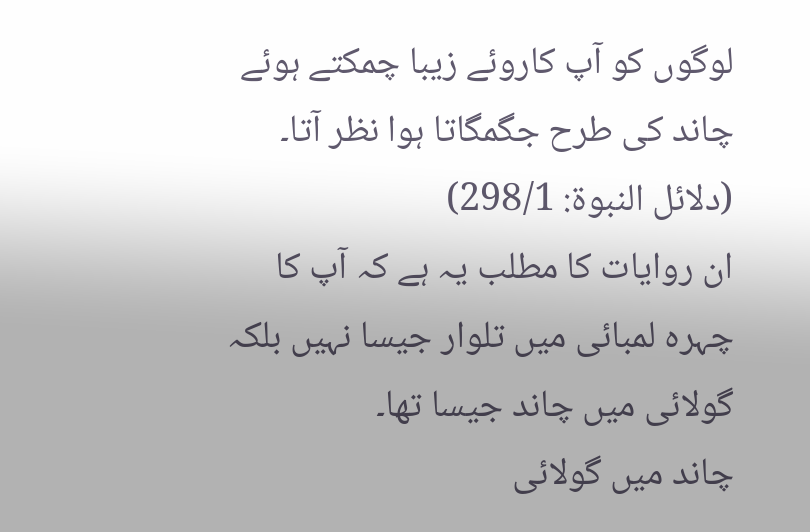لوگوں کو آپ کاروئے زیبا چمکتے ہوئے چاند کی طرح جگمگاتا ہوا نظر آتا۔
(دلائل النبوة: 298/1)
ان روایات کا مطلب یہ ہے کہ آپ کا چہرہ لمبائی میں تلوار جیسا نہیں بلکہ گولائی میں چاند جیسا تھا۔
چاند میں گولائی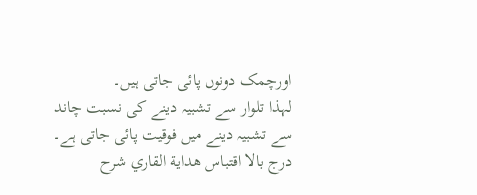اورچمک دونوں پائی جاتی ہیں۔
لہذا تلوار سے تشبیہ دینے کی نسبت چاند سے تشبیہ دینے میں فوقیت پائی جاتی ہے۔
درج بالا اقتباس هداية القاري شرح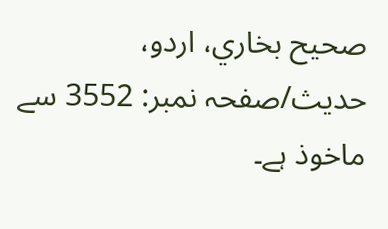صحيح بخاري، اردو، حدیث/صفحہ نمبر: 3552 سے ماخوذ ہے۔